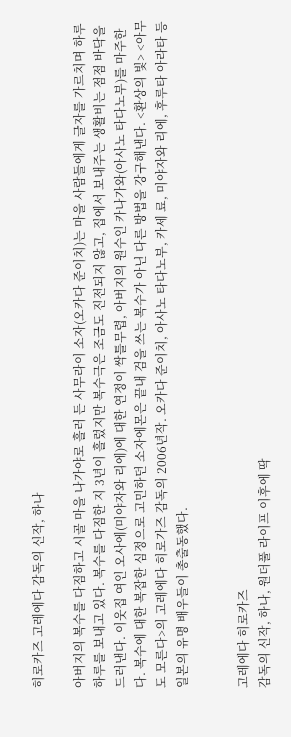히로카즈 고레에다 감독의 신작, 하나

아버지의 복수를 다짐하고 시골 마을 나가야로 흘러 든 사무라이 소자(오카다 준이치)는 마을 사람들에게 글자를 가르치며 하루 하루를 보내고 있다. 복수를 다짐한 지 3년이 흘렀지만 복수극은 조금도 진전되지 않고, 집에서 보내주는 생활비는 점점 바닥을 드러낸다. 이웃집 여인 오사에(미야자와 리에)에 대한 연정이 싹틀무렵, 아버지의 원수인 카나가와(아사노 타다노부)를 마주한다. 복수에 대한 복잡한 심정으로 고민하던 소자에몬은 끝내 검을 쓰는 복수가 아닌 다른 방법을 강구해낸다. <환상의 빛> <아무도 모른다>의 고레에다 히로가즈 감독의 2006년작. 오카다 준이치, 아사노 타다노부, 카세 료, 미야자와 리에, 후루타 아라타 등 일본의 유명 배우들이 총출동했다.


고레에다 히로카즈
감독의 신작, 하나, 원더풀 라이프 이후에 딱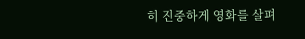히 진중하게 영화를 살펴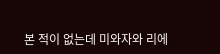본 적이 없는데 미와자와 리에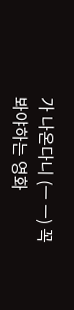가 나온다니 (ㅡ ㅡ) 꼭 봐야하는 영화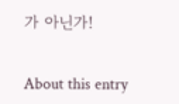가 아닌가!


About this entry